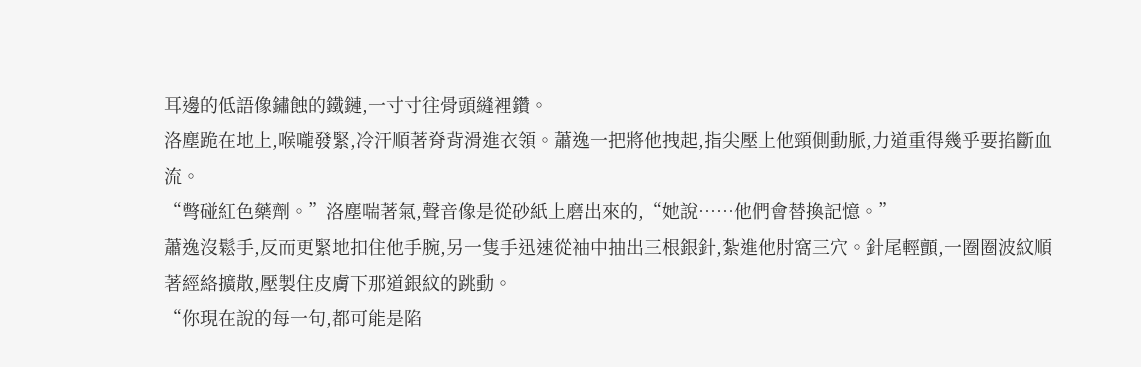耳邊的低語像鏽蝕的鐵鏈,一寸寸往骨頭縫裡鑽。
洛塵跪在地上,喉嚨發緊,冷汗順著脊背滑進衣領。蕭逸一把將他拽起,指尖壓上他頸側動脈,力道重得幾乎要掐斷血流。
“彆碰紅色藥劑。”洛塵喘著氣,聲音像是從砂紙上磨出來的,“她說……他們會替換記憶。”
蕭逸沒鬆手,反而更緊地扣住他手腕,另一隻手迅速從袖中抽出三根銀針,紮進他肘窩三穴。針尾輕顫,一圈圈波紋順著經絡擴散,壓製住皮膚下那道銀紋的跳動。
“你現在說的每一句,都可能是陷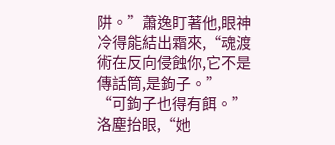阱。”蕭逸盯著他,眼神冷得能結出霜來,“魂渡術在反向侵蝕你,它不是傳話筒,是鉤子。”
“可鉤子也得有餌。”洛塵抬眼,“她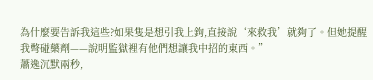為什麼要告訴我這些?如果隻是想引我上鉤,直接說‘來救我’就夠了。但她提醒我彆碰藥劑——說明監獄裡有他們想讓我中招的東西。”
蕭逸沉默兩秒,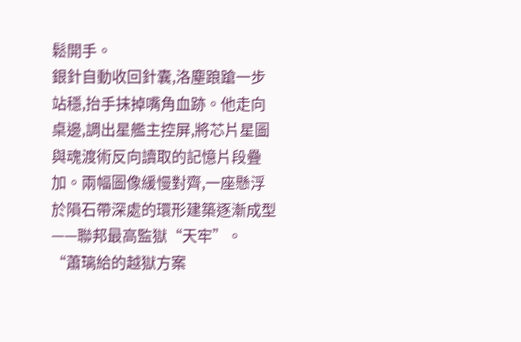鬆開手。
銀針自動收回針囊,洛塵踉蹌一步站穩,抬手抹掉嘴角血跡。他走向桌邊,調出星艦主控屏,將芯片星圖與魂渡術反向讀取的記憶片段疊加。兩幅圖像緩慢對齊,一座懸浮於隕石帶深處的環形建築逐漸成型——聯邦最高監獄“天牢”。
“蕭璃給的越獄方案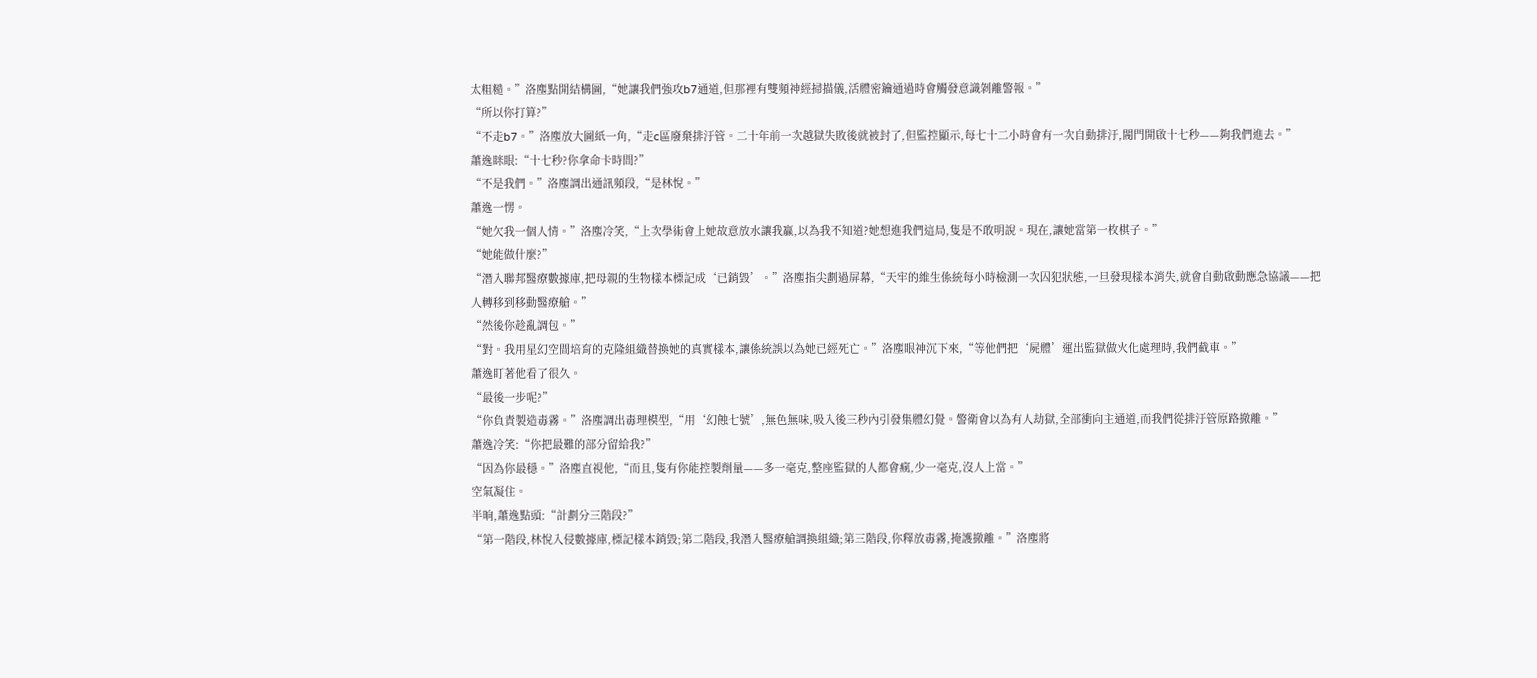太粗糙。”洛塵點開結構圖,“她讓我們強攻b7通道,但那裡有雙頻神經掃描儀,活體密鑰通過時會觸發意識剝離警報。”
“所以你打算?”
“不走b7。”洛塵放大圖紙一角,“走c區廢棄排汙管。二十年前一次越獄失敗後就被封了,但監控顯示,每七十二小時會有一次自動排汙,閥門開啟十七秒——夠我們進去。”
蕭逸眯眼:“十七秒?你拿命卡時間?”
“不是我們。”洛塵調出通訊頻段,“是林悅。”
蕭逸一愣。
“她欠我一個人情。”洛塵冷笑,“上次學術會上她故意放水讓我贏,以為我不知道?她想進我們這局,隻是不敢明說。現在,讓她當第一枚棋子。”
“她能做什麼?”
“潛入聯邦醫療數據庫,把母親的生物樣本標記成‘已銷毀’。”洛塵指尖劃過屏幕,“天牢的維生係統每小時檢測一次囚犯狀態,一旦發現樣本消失,就會自動啟動應急協議——把人轉移到移動醫療艙。”
“然後你趁亂調包。”
“對。我用星幻空間培育的克隆組織替換她的真實樣本,讓係統誤以為她已經死亡。”洛塵眼神沉下來,“等他們把‘屍體’運出監獄做火化處理時,我們截車。”
蕭逸盯著他看了很久。
“最後一步呢?”
“你負責製造毒霧。”洛塵調出毒理模型,“用‘幻蝕七號’,無色無味,吸入後三秒內引發集體幻覺。警衛會以為有人劫獄,全部衝向主通道,而我們從排汙管原路撤離。”
蕭逸冷笑:“你把最難的部分留給我?”
“因為你最穩。”洛塵直視他,“而且,隻有你能控製劑量——多一毫克,整座監獄的人都會瘋,少一毫克,沒人上當。”
空氣凝住。
半晌,蕭逸點頭:“計劃分三階段?”
“第一階段,林悅入侵數據庫,標記樣本銷毀;第二階段,我潛入醫療艙調換組織;第三階段,你釋放毒霧,掩護撤離。”洛塵將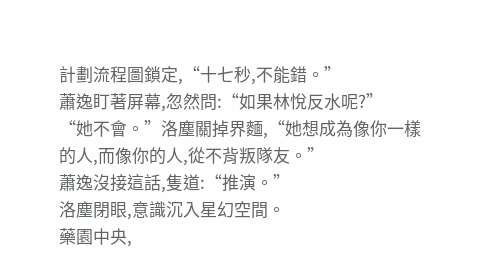計劃流程圖鎖定,“十七秒,不能錯。”
蕭逸盯著屏幕,忽然問:“如果林悅反水呢?”
“她不會。”洛塵關掉界麵,“她想成為像你一樣的人,而像你的人,從不背叛隊友。”
蕭逸沒接這話,隻道:“推演。”
洛塵閉眼,意識沉入星幻空間。
藥園中央,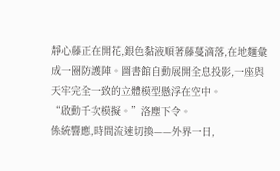靜心藤正在開花,銀色黏液順著藤蔓滴落,在地麵彙成一圈防護陣。圖書館自動展開全息投影,一座與天牢完全一致的立體模型懸浮在空中。
“啟動千次模擬。”洛塵下令。
係統響應,時間流速切換——外界一日,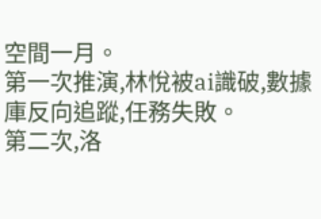空間一月。
第一次推演,林悅被ai識破,數據庫反向追蹤,任務失敗。
第二次,洛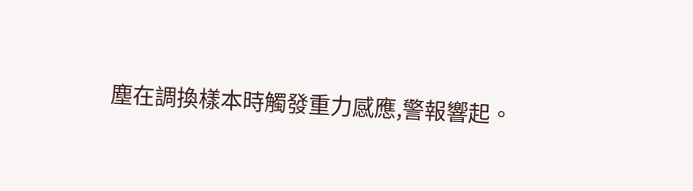塵在調換樣本時觸發重力感應,警報響起。